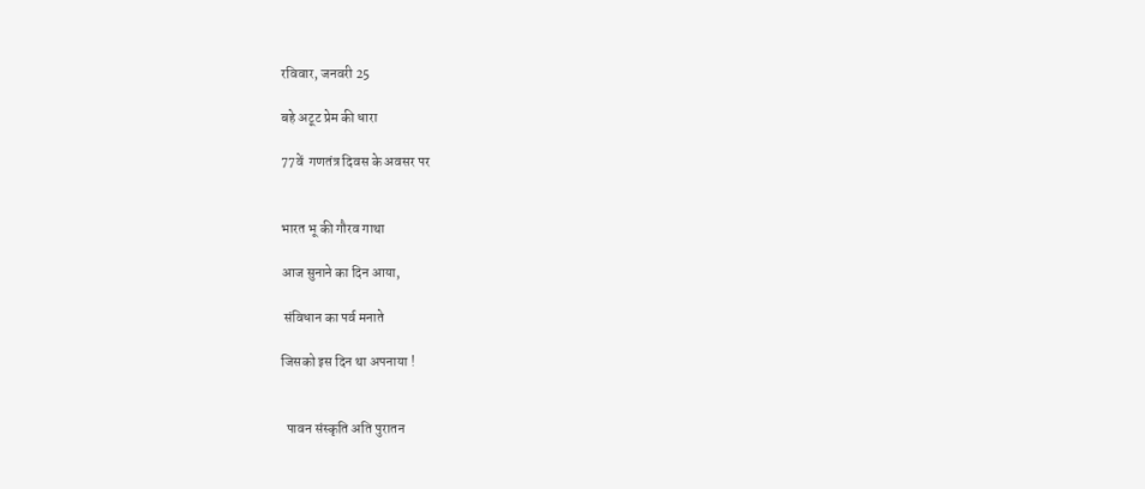रविवार, जनवरी 25

बहे अटूट प्रेम की धारा

77वें  गणतंत्र दिवस के अवसर पर


भारत भू की गौरव गाथा

आज सुनाने का दिन आया,

 संविधान का पर्व मनाते

जिसको इस दिन था अपनाया !


  पावन संस्कृति अति पुरातन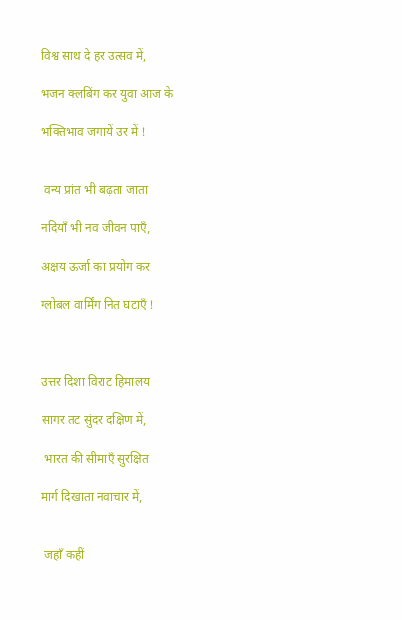विश्व साथ दे हर उत्सव में,

भजन क्लबिंग कर युवा आज के

भक्तिभाव जगायें उर में !


 वन्य प्रांत भी बढ़ता जाता

नदियाँ भी नव जीवन पाएँ,

अक्षय ऊर्जा का प्रयोग कर

ग्लोबल वार्मिंग नित घटाएँ !



उत्तर दिशा विराट हिमालय

सागर तट सुंदर दक्षिण में,

 भारत की सीमाएँ सुरक्षित

मार्ग दिखाता नवाचार में,


 जहाँ कहीं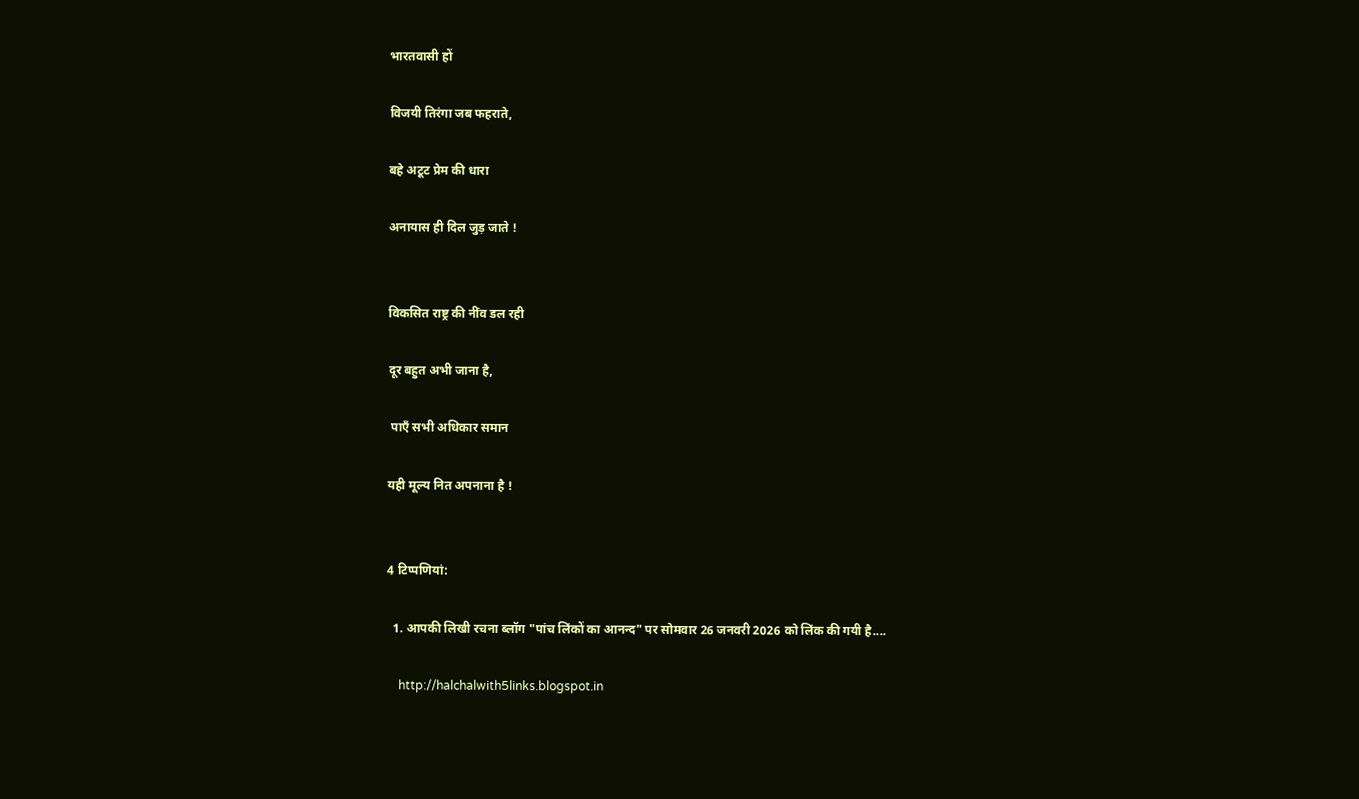भारतवासी हों

विजयी तिरंगा जब फहराते,

बहे अटूट प्रेम की धारा

अनायास ही दिल जुड़ जाते !


विकसित राष्ट्र की नींव डल रही

दूर बहुत अभी जाना है,

 पाएँ सभी अधिकार समान

यही मूल्य नित अपनाना है !


4 टिप्‍पणियां:

  1. आपकी लिखी रचना ब्लॉग "पांच लिंकों का आनन्द" पर सोमवार 26 जनवरी 2026 को लिंक की गयी है....

    http://halchalwith5links.blogspot.in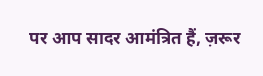पर आप सादर आमंत्रित हैं, ज़रूर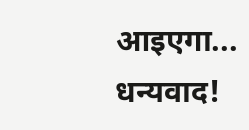आइएगा... धन्यवाद!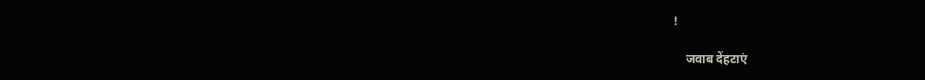!

    जवाब देंहटाएं